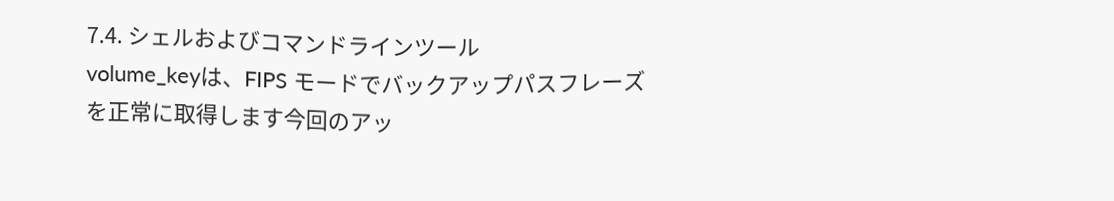7.4. シェルおよびコマンドラインツール
volume_keyは、FIPS モードでバックアップパスフレーズを正常に取得します今回のアッ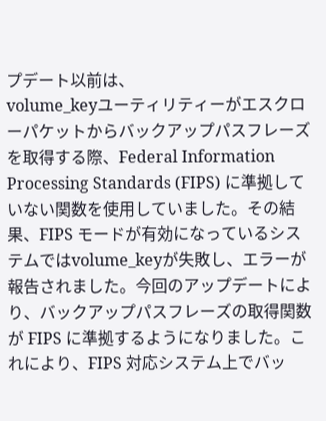プデート以前は、
volume_keyユーティリティーがエスクローパケットからバックアップパスフレーズを取得する際、Federal Information Processing Standards (FIPS) に準拠していない関数を使用していました。その結果、FIPS モードが有効になっているシステムではvolume_keyが失敗し、エラーが報告されました。今回のアップデートにより、バックアップパスフレーズの取得関数が FIPS に準拠するようになりました。これにより、FIPS 対応システム上でバッ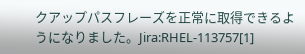クアップパスフレーズを正常に取得できるようになりました。Jira:RHEL-113757[1]